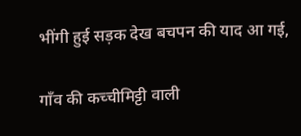भींगी हुई सड़क देख बचपन की याद आ गई,

गाँव की कच्चीमिट्टी वाली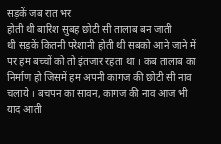सड़कें जब रात भर
होती थी बारिश सुबह छोटी सी तालाब बन जाती
थी सड़कें कितनी परेशानी होती थी सबको आने जाने में
पर हम बच्चों को तो इंतजार रहता था । कब तालाब का
निर्माण हो जिसमें हम अपनी कागज की छोटी सी नाव चलाये । बचपन का सावन, कागज की नाव आज भी
याद आती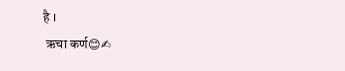है ।
 ऋचा कर्ण😊✍